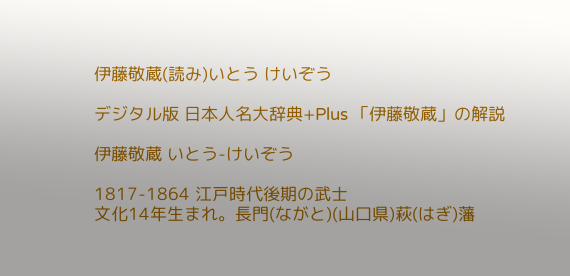伊藤敬蔵(読み)いとう けいぞう

デジタル版 日本人名大辞典+Plus 「伊藤敬蔵」の解説

伊藤敬蔵 いとう-けいぞう

1817-1864 江戸時代後期の武士
文化14年生まれ。長門(ながと)(山口県)萩(はぎ)藩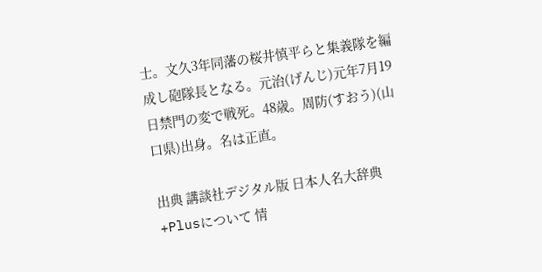士。文久3年同藩の桜井慎平らと集義隊を編成し砲隊長となる。元治(げんじ)元年7月19日禁門の変で戦死。48歳。周防(すおう)(山口県)出身。名は正直。

出典 講談社デジタル版 日本人名大辞典+Plusについて 情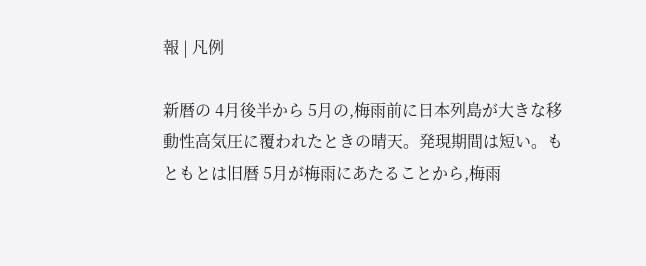報 | 凡例

新暦の 4月後半から 5月の,梅雨前に日本列島が大きな移動性高気圧に覆われたときの晴天。発現期間は短い。もともとは旧暦 5月が梅雨にあたることから,梅雨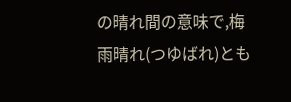の晴れ間の意味で,梅雨晴れ(つゆばれ)とも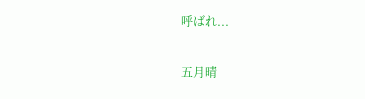呼ばれ...

五月晴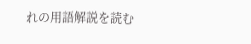れの用語解説を読む